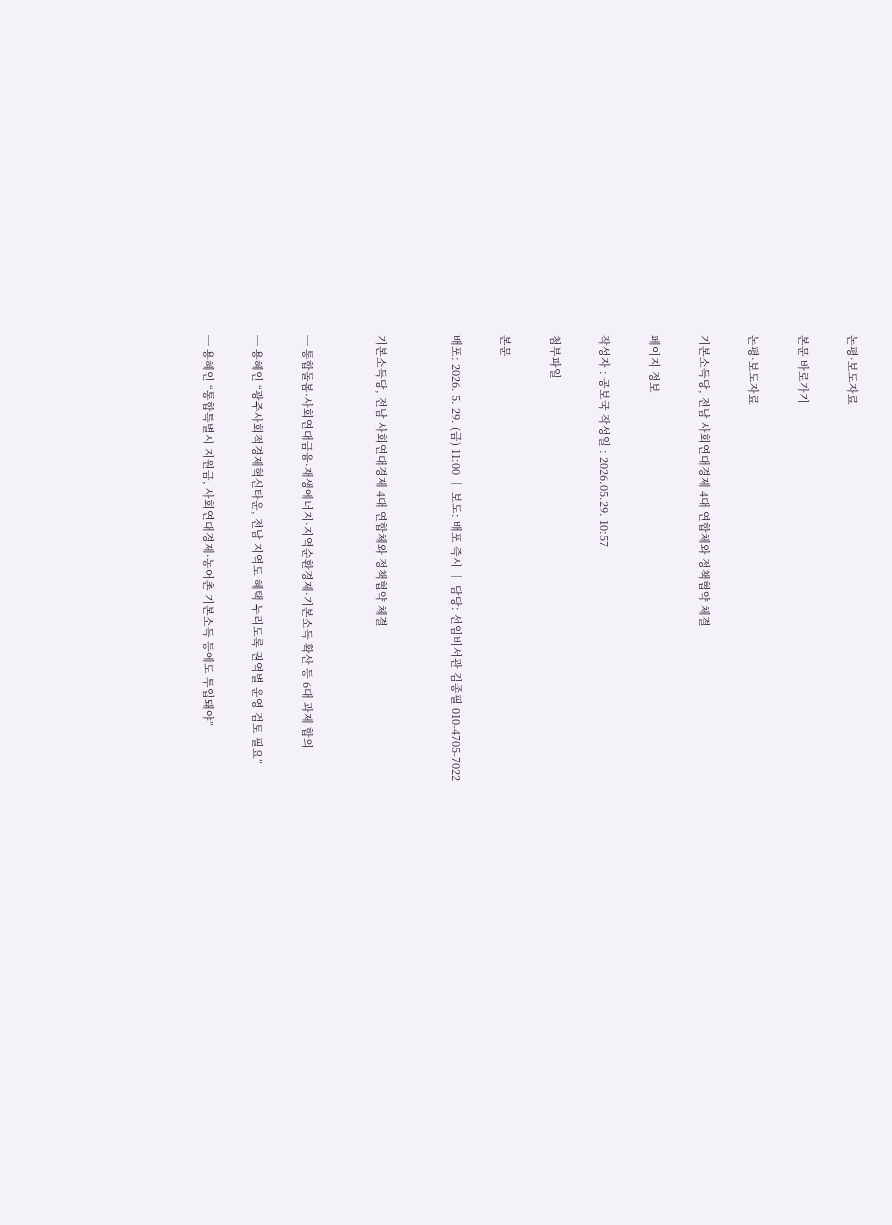논평·보도자료

본문 바로가기

논평·보도자료

기본소득당, 전남 사회연대경제 4대 연합체와 정책협약 체결

페이지 정보

작성자 : 공보국 작성일 : 2026.05.29. 10:57

첨부파일

본문

배포: 2026. 5. 29. (금) 11:00 │ 보도: 배포 즉시 │ 담당: 선임비서관 김종필 010-4705-7022


기본소득당, 전남 사회연대경제 4대 연합체와 정책협약 체결


─ 통합돌봄·사회연대금융·재생에너지·지역순환경제·기본소득 확산 등 6대 과제 합의

─ 용혜인 “광주사회적경제혁신타운, 전남 지역도 혜택 누리도록 권역별 운영 검토 필요”

─ 용혜인 “통합특별시 지원금, 사회연대경제·농어촌 기본소득 등에도 투입돼야”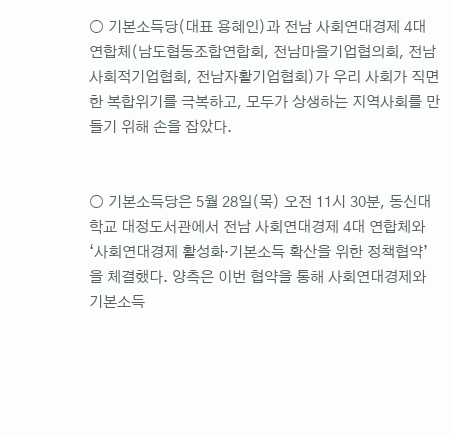○ 기본소득당(대표 용혜인)과 전남 사회연대경제 4대 연합체(남도협동조합연합회, 전남마을기업협의회, 전남사회적기업협회, 전남자활기업협회)가 우리 사회가 직면한 복합위기를 극복하고, 모두가 상생하는 지역사회를 만들기 위해 손을 잡았다.


○ 기본소득당은 5월 28일(목) 오전 11시 30분, 동신대학교 대정도서관에서 전남 사회연대경제 4대 연합체와 ‘사회연대경제 활성화·기본소득 확산을 위한 정책협약’을 체결했다. 양측은 이번 협약을 통해 사회연대경제와 기본소득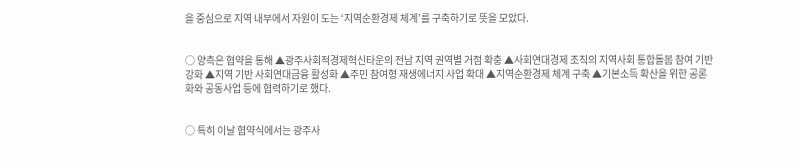을 중심으로 지역 내부에서 자원이 도는 ‘지역순환경제 체계’를 구축하기로 뜻을 모았다.


○ 양측은 협약을 통해 ▲광주사회적경제혁신타운의 전남 지역 권역별 거점 확충 ▲사회연대경제 조직의 지역사회 통합돌봄 참여 기반 강화 ▲지역 기반 사회연대금융 활성화 ▲주민 참여형 재생에너지 사업 확대 ▲지역순환경제 체계 구축 ▲기본소득 확산을 위한 공론화와 공동사업 등에 협력하기로 했다.


○ 특히 이날 협약식에서는 광주사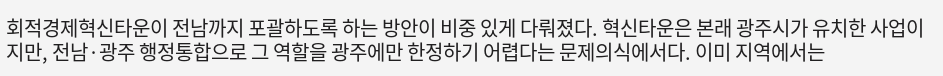회적경제혁신타운이 전남까지 포괄하도록 하는 방안이 비중 있게 다뤄졌다. 혁신타운은 본래 광주시가 유치한 사업이지만, 전남·광주 행정통합으로 그 역할을 광주에만 한정하기 어렵다는 문제의식에서다. 이미 지역에서는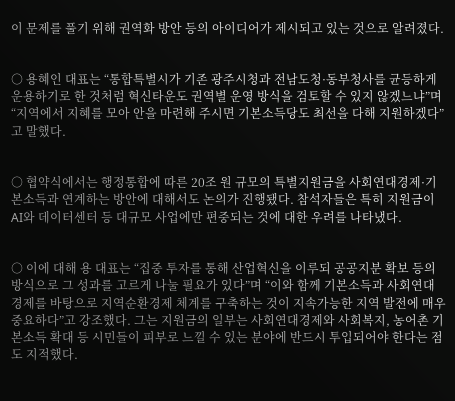이 문제를 풀기 위해 권역화 방안 등의 아이디어가 제시되고 있는 것으로 알려졌다.


○ 용혜인 대표는 “통합특별시가 기존 광주시청과 전남도청·동부청사를 균등하게 운용하기로 한 것처럼 혁신타운도 권역별 운영 방식을 검토할 수 있지 않겠느냐”며 “지역에서 지혜를 모아 안을 마련해 주시면 기본소득당도 최선을 다해 지원하겠다”고 말했다.


○ 협약식에서는 행정통합에 따른 20조 원 규모의 특별지원금을 사회연대경제·기본소득과 연계하는 방안에 대해서도 논의가 진행됐다. 참석자들은 특히 지원금이 AI와 데이터센터 등 대규모 사업에만 편중되는 것에 대한 우려를 나타냈다.


○ 이에 대해 용 대표는 “집중 투자를 통해 산업혁신을 이루되 공공지분 확보 등의 방식으로 그 성과를 고르게 나눌 필요가 있다”며 “이와 함께 기본소득과 사회연대경제를 바탕으로 지역순환경제 체계를 구축하는 것이 지속가능한 지역 발전에 매우 중요하다”고 강조했다. 그는 지원금의 일부는 사회연대경제와 사회복지, 농어촌 기본소득 확대 등 시민들이 피부로 느낄 수 있는 분야에 반드시 투입되어야 한다는 점도 지적했다.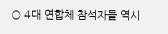○ 4대 연합체 참석자들 역시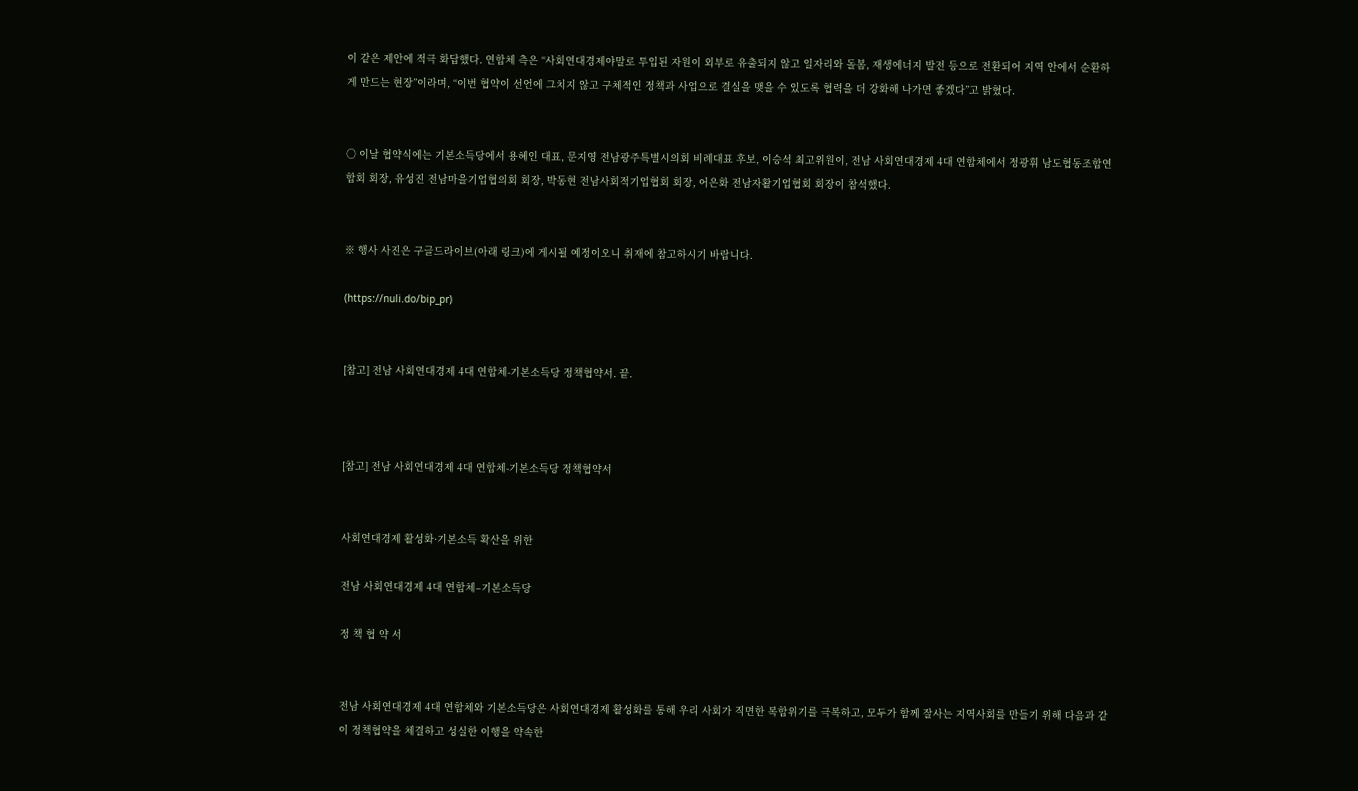이 같은 제안에 적극 화답했다. 연합체 측은 “사회연대경제야말로 투입된 자원이 외부로 유출되지 않고 일자리와 돌봄, 재생에너지 발전 등으로 전환되어 지역 안에서 순환하게 만드는 현장”이라며, “이번 협약이 선언에 그치지 않고 구체적인 정책과 사업으로 결실을 맺을 수 있도록 협력을 더 강화해 나가면 좋겠다”고 밝혔다.


○ 이날 협약식에는 기본소득당에서 용혜인 대표, 문지영 전남광주특별시의회 비례대표 후보, 이승석 최고위원이, 전남 사회연대경제 4대 연합체에서 정광휘 남도협동조합연합회 회장, 유성진 전남마을기업협의회 회장, 박동현 전남사회적기업협회 회장, 어은화 전남자활기업협회 회장이 참석했다.


※ 행사 사진은 구글드라이브(아래 링크)에 게시될 예정이오니 취재에 참고하시기 바랍니다.

(https://nuli.do/bip_pr)


[참고] 전남 사회연대경제 4대 연합체-기본소득당 정책협약서. 끝.



[참고] 전남 사회연대경제 4대 연합체-기본소득당 정책협약서


사회연대경제 활성화·기본소득 확산을 위한

전남 사회연대경제 4대 연합체–기본소득당

정 책 협 약 서


전남 사회연대경제 4대 연합체와 기본소득당은 사회연대경제 활성화를 통해 우리 사회가 직면한 복합위기를 극복하고, 모두가 함께 잘사는 지역사회를 만들기 위해 다음과 같이 정책협약을 체결하고 성실한 이행을 약속한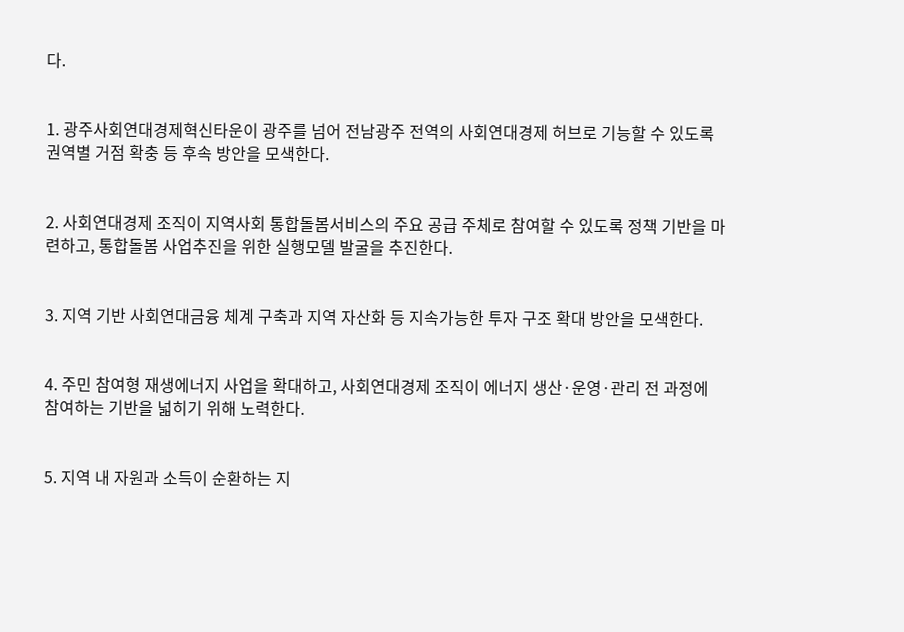다.


1. 광주사회연대경제혁신타운이 광주를 넘어 전남광주 전역의 사회연대경제 허브로 기능할 수 있도록 권역별 거점 확충 등 후속 방안을 모색한다.


2. 사회연대경제 조직이 지역사회 통합돌봄서비스의 주요 공급 주체로 참여할 수 있도록 정책 기반을 마련하고, 통합돌봄 사업추진을 위한 실행모델 발굴을 추진한다.


3. 지역 기반 사회연대금융 체계 구축과 지역 자산화 등 지속가능한 투자 구조 확대 방안을 모색한다.


4. 주민 참여형 재생에너지 사업을 확대하고, 사회연대경제 조직이 에너지 생산·운영·관리 전 과정에 참여하는 기반을 넓히기 위해 노력한다.


5. 지역 내 자원과 소득이 순환하는 지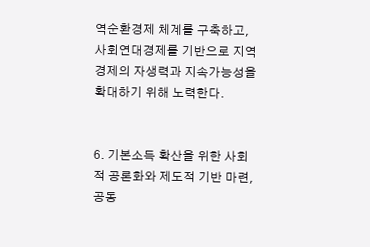역순환경제 체계를 구축하고, 사회연대경제를 기반으로 지역경제의 자생력과 지속가능성을 확대하기 위해 노력한다.


6. 기본소득 확산을 위한 사회적 공론화와 제도적 기반 마련, 공동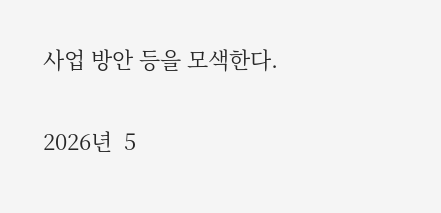사업 방안 등을 모색한다.


2026년  5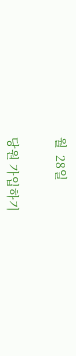월  28일


당원 가입하기